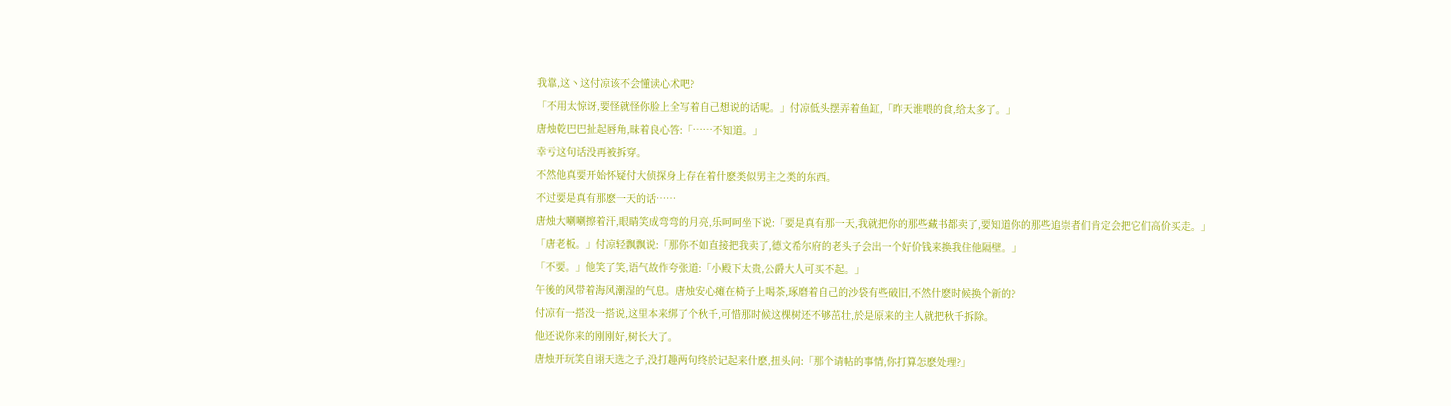我靠,这丶这付凉该不会懂读心术吧?
「不用太惊讶,要怪就怪你脸上全写着自己想说的话呢。」付凉低头摆弄着鱼缸,「昨天谁喂的食,给太多了。」
唐烛乾巴巴扯起唇角,昧着良心答:「……不知道。」
幸亏这句话没再被拆穿。
不然他真要开始怀疑付大侦探身上存在着什麽类似男主之类的东西。
不过要是真有那麽一天的话……
唐烛大喇喇擦着汗,眼睛笑成弯弯的月亮,乐呵呵坐下说:「要是真有那一天,我就把你的那些藏书都卖了,要知道你的那些追崇者们肯定会把它们高价买走。」
「唐老板。」付凉轻飘飘说:「那你不如直接把我卖了,德文希尔府的老头子会出一个好价钱来换我住他隔壁。」
「不要。」他笑了笑,语气故作夸张道:「小殿下太贵,公爵大人可买不起。」
午後的风带着海风潮湿的气息。唐烛安心瘫在椅子上喝茶,琢磨着自己的沙袋有些破旧,不然什麽时候换个新的?
付凉有一搭没一搭说,这里本来绑了个秋千,可惜那时候这棵树还不够茁壮,於是原来的主人就把秋千拆除。
他还说你来的刚刚好,树长大了。
唐烛开玩笑自诩天选之子,没打趣两句终於记起来什麽,扭头问:「那个请帖的事情,你打算怎麽处理?」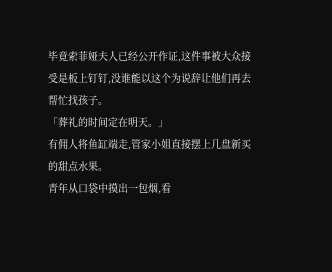毕竟索菲娅夫人已经公开作证,这件事被大众接受是板上钉钉,没谁能以这个为说辞让他们再去帮忙找孩子。
「葬礼的时间定在明天。」
有佣人将鱼缸端走,管家小姐直接摆上几盘新买的甜点水果。
青年从口袋中摸出一包烟,看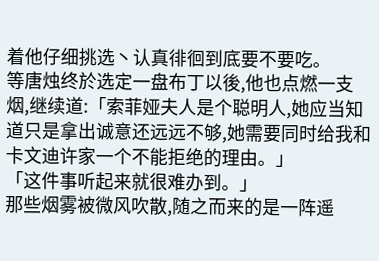着他仔细挑选丶认真徘徊到底要不要吃。
等唐烛终於选定一盘布丁以後,他也点燃一支烟,继续道:「索菲娅夫人是个聪明人,她应当知道只是拿出诚意还远远不够,她需要同时给我和卡文迪许家一个不能拒绝的理由。」
「这件事听起来就很难办到。」
那些烟雾被微风吹散,随之而来的是一阵遥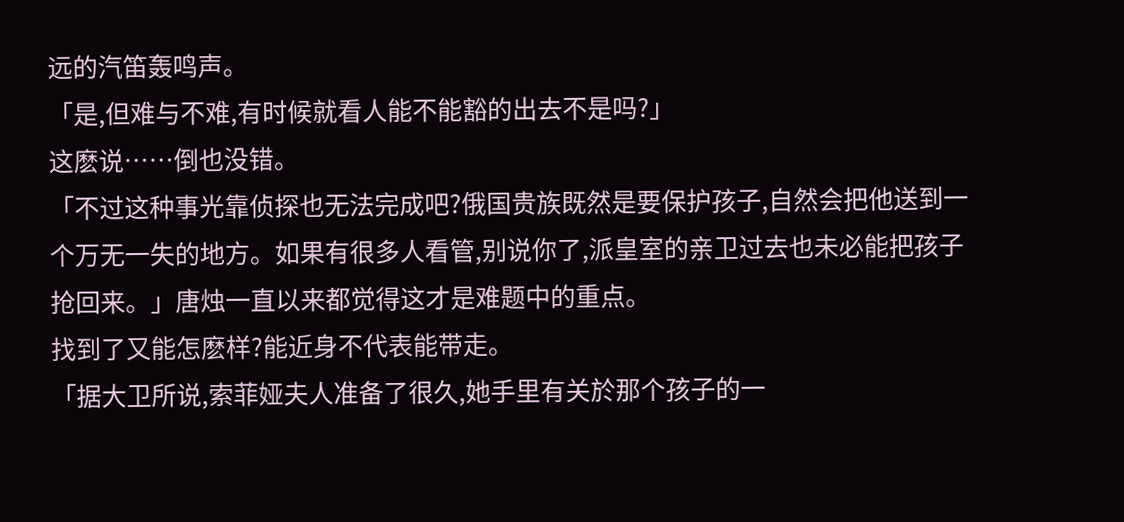远的汽笛轰鸣声。
「是,但难与不难,有时候就看人能不能豁的出去不是吗?」
这麽说……倒也没错。
「不过这种事光靠侦探也无法完成吧?俄国贵族既然是要保护孩子,自然会把他送到一个万无一失的地方。如果有很多人看管,别说你了,派皇室的亲卫过去也未必能把孩子抢回来。」唐烛一直以来都觉得这才是难题中的重点。
找到了又能怎麽样?能近身不代表能带走。
「据大卫所说,索菲娅夫人准备了很久,她手里有关於那个孩子的一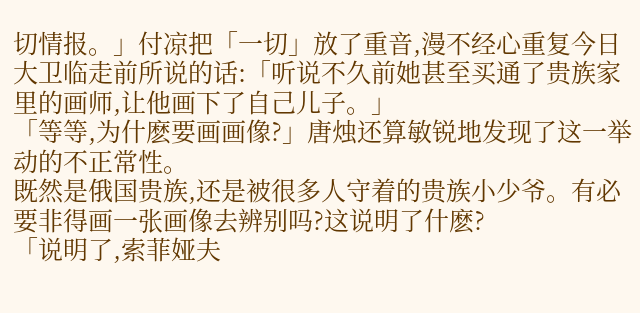切情报。」付凉把「一切」放了重音,漫不经心重复今日大卫临走前所说的话:「听说不久前她甚至买通了贵族家里的画师,让他画下了自己儿子。」
「等等,为什麽要画画像?」唐烛还算敏锐地发现了这一举动的不正常性。
既然是俄国贵族,还是被很多人守着的贵族小少爷。有必要非得画一张画像去辨别吗?这说明了什麽?
「说明了,索菲娅夫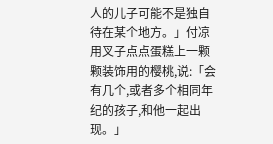人的儿子可能不是独自待在某个地方。」付凉用叉子点点蛋糕上一颗颗装饰用的樱桃,说:「会有几个,或者多个相同年纪的孩子,和他一起出现。」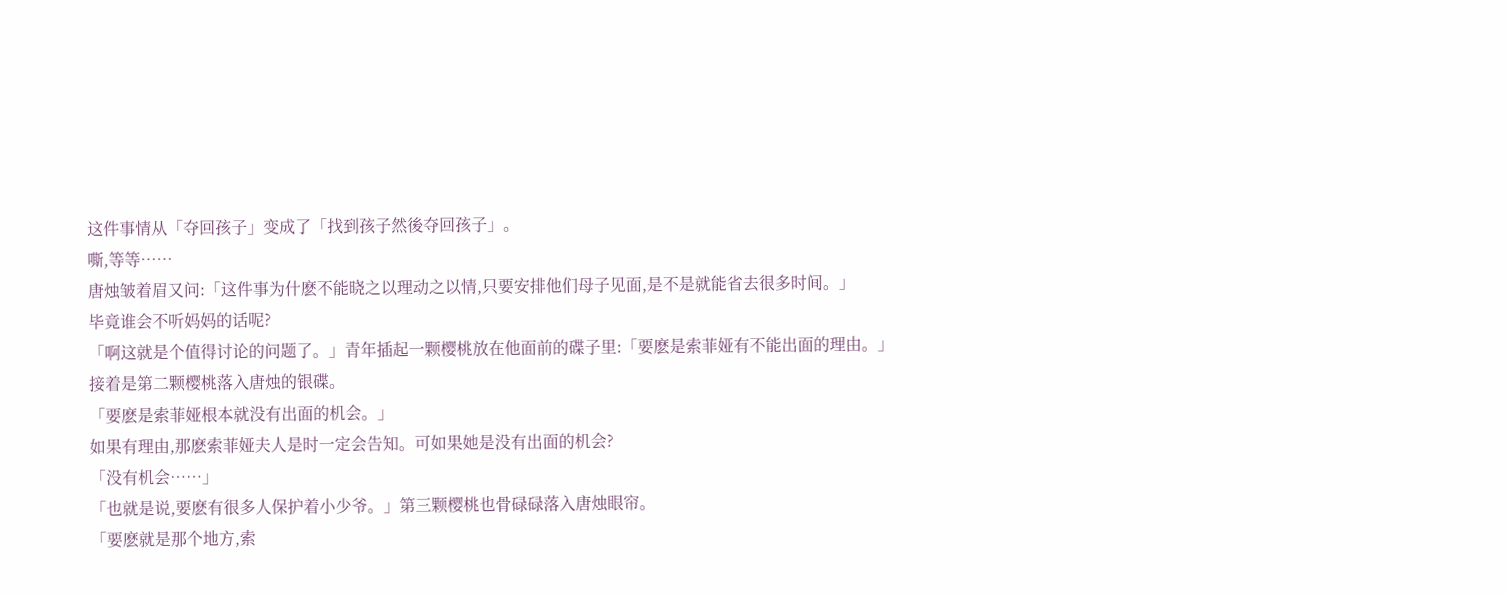这件事情从「夺回孩子」变成了「找到孩子然後夺回孩子」。
嘶,等等……
唐烛皱着眉又问:「这件事为什麽不能晓之以理动之以情,只要安排他们母子见面,是不是就能省去很多时间。」
毕竟谁会不听妈妈的话呢?
「啊这就是个值得讨论的问题了。」青年插起一颗樱桃放在他面前的碟子里:「要麽是索菲娅有不能出面的理由。」
接着是第二颗樱桃落入唐烛的银碟。
「要麽是索菲娅根本就没有出面的机会。」
如果有理由,那麽索菲娅夫人是时一定会告知。可如果她是没有出面的机会?
「没有机会……」
「也就是说,要麽有很多人保护着小少爷。」第三颗樱桃也骨碌碌落入唐烛眼帘。
「要麽就是那个地方,索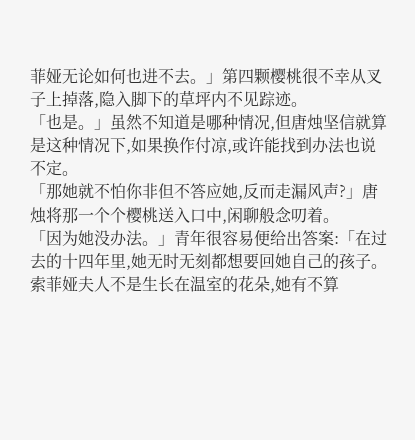菲娅无论如何也进不去。」第四颗樱桃很不幸从叉子上掉落,隐入脚下的草坪内不见踪迹。
「也是。」虽然不知道是哪种情况,但唐烛坚信就算是这种情况下,如果换作付凉,或许能找到办法也说不定。
「那她就不怕你非但不答应她,反而走漏风声?」唐烛将那一个个樱桃送入口中,闲聊般念叨着。
「因为她没办法。」青年很容易便给出答案:「在过去的十四年里,她无时无刻都想要回她自己的孩子。索菲娅夫人不是生长在温室的花朵,她有不算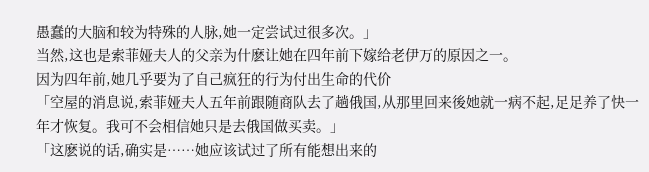愚蠢的大脑和较为特殊的人脉,她一定尝试过很多次。」
当然,这也是索菲娅夫人的父亲为什麽让她在四年前下嫁给老伊万的原因之一。
因为四年前,她几乎要为了自己疯狂的行为付出生命的代价
「空屋的消息说,索菲娅夫人五年前跟随商队去了趟俄国,从那里回来後她就一病不起,足足养了快一年才恢复。我可不会相信她只是去俄国做买卖。」
「这麽说的话,确实是……她应该试过了所有能想出来的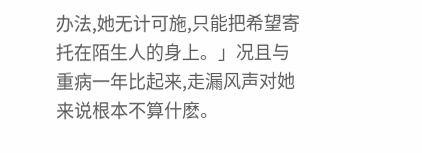办法,她无计可施,只能把希望寄托在陌生人的身上。」况且与重病一年比起来,走漏风声对她来说根本不算什麽。